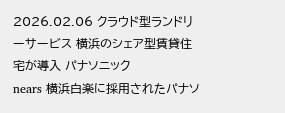2026.02.06 クラウド型ランドリーサービス 横浜のシェア型賃貸住宅が導入 パナソニック
nears 横浜白楽に採用されたパナソ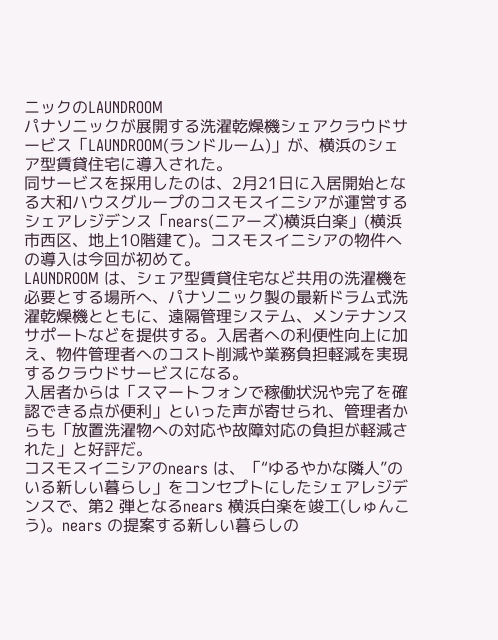ニックのLAUNDROOM
パナソニックが展開する洗濯乾燥機シェアクラウドサービス「LAUNDROOM(ランドルーム)」が、横浜のシェア型賃貸住宅に導入された。
同サービスを採用したのは、2月21日に入居開始となる大和ハウスグループのコスモスイニシアが運営するシェアレジデンス「nears(ニアーズ)横浜白楽」(横浜市西区、地上10階建て)。コスモスイニシアの物件への導入は今回が初めて。
LAUNDROOM は、シェア型賃貸住宅など共用の洗濯機を必要とする場所へ、パナソニック製の最新ドラム式洗濯乾燥機とともに、遠隔管理システム、メンテナンスサポートなどを提供する。入居者への利便性向上に加え、物件管理者へのコスト削減や業務負担軽減を実現するクラウドサービスになる。
入居者からは「スマートフォンで稼働状況や完了を確認できる点が便利」といった声が寄せられ、管理者からも「放置洗濯物への対応や故障対応の負担が軽減された」と好評だ。
コスモスイニシアのnears は、「“ゆるやかな隣人”のいる新しい暮らし」をコンセプトにしたシェアレジデンスで、第2 弾となるnears 横浜白楽を竣工(しゅんこう)。nears の提案する新しい暮らしの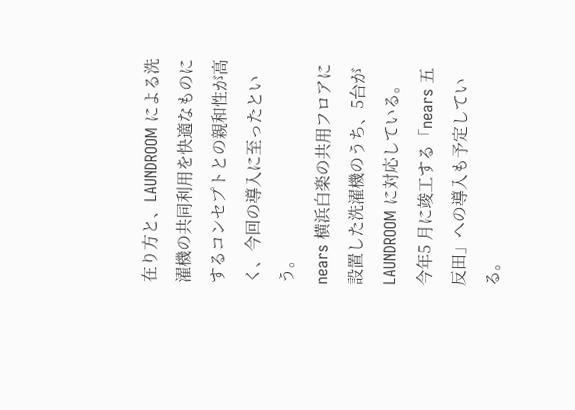在り方と、LAUNDROOM による洗濯機の共同利用を快適なものにするコンセプトとの親和性が高く、今回の導入に至ったという。
nears 横浜白楽の共用フロアに設置した洗濯機のうち、5台がLAUNDROOM に対応している。
今年5 月に竣工する「nears 五反田」への導入も予定している。